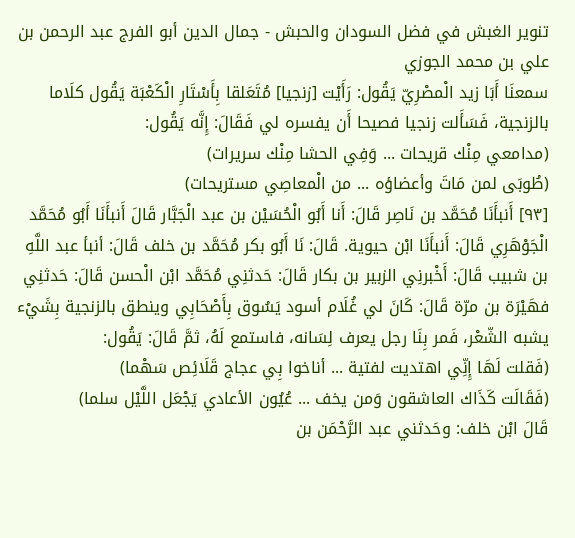تنوير الغبش في فضل السودان والحبش - جمال الدين أبو الفرج عبد الرحمن بن علي بن محمد الجوزي
سمعنَا أَبَا زيد الْمصْرِيّ يَقُول: رَأَيْت [زنجيا] مُتَعَلقا بِأَسْتَارِ الْكَعْبَة يَقُول كلَاما بالزنجية، فَسَأَلت زنجيا فصيحا أَن يفسره لي فَقَالَ: إِنَّه يَقُول:
(مدامعي مِنْك قريحات ... وَفِي الحشا مِنْك سريرات)
(طُوبَى لمن مَاتَ وأعضاؤه ... من الْمعاصِي مستريحات)
[٩٣] أَنبأَنَا مُحَمَّد بن نَاصِر قَالَ: أَنا أَبُو الْحُسَيْن بن عبد الْجَبَّار قَالَ أَنبأَنَا أَبُو مُحَمَّد الْجَوْهَرِي قَالَ: أَنبأَنَا ابْن حيوية. قَالَ: نَا أَبُو بكر مُحَمَّد بن خلف قَالَ: أنبأ عبد اللَّهِ بن شبيب قَالَ: أَخْبرنِي الزبير بن بكار قَالَ: حَدثنِي مُحَمَّد ابْن الْحسن قَالَ: حَدثنِي فهَيْرَة بن مرّة قَالَ: كَانَ لي غُلَام أسود يَسُوق بِأَصْحَابِي وينطق بالزنجية بِشَيْء يشبه الشّعْر، فَمر بِنَا رجل يعرف لِسَانه، فاستمع لَهُ، ثمَّ قَالَ: يَقُول:
(فَقلت لَهَا إِنِّي اهتديت لفتية ... أناخوا بِي عجاج قَلَائِص سَهْما)
(فَقَالَت كَذَاك العاشقون وَمن يخف ... عُيُون الأعادي يَجْعَل اللَّيْل سلما)
قَالَ ابْن خلف: وحَدثني عبد الرَّحْمَن بن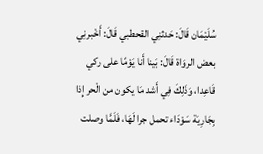سُلَيْمَان قَالَ: حَدثنِي القحطبي قَالَ: أَخْبرنِي بعض الروَاة قَالَ: بَينا أَنا يَوْمًا على ركي قَاعِدا، وَذَلِكَ فِي أَشد مَا يكون من الْحر إِذا بِجَارِيَة سَوْدَاء تحمل جرا لَهَا، فَلَمَّا وصلت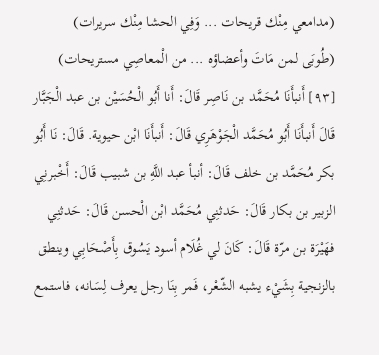(مدامعي مِنْك قريحات ... وَفِي الحشا مِنْك سريرات)
(طُوبَى لمن مَاتَ وأعضاؤه ... من الْمعاصِي مستريحات)
[٩٣] أَنبأَنَا مُحَمَّد بن نَاصِر قَالَ: أَنا أَبُو الْحُسَيْن بن عبد الْجَبَّار قَالَ أَنبأَنَا أَبُو مُحَمَّد الْجَوْهَرِي قَالَ: أَنبأَنَا ابْن حيوية. قَالَ: نَا أَبُو بكر مُحَمَّد بن خلف قَالَ: أنبأ عبد اللَّهِ بن شبيب قَالَ: أَخْبرنِي الزبير بن بكار قَالَ: حَدثنِي مُحَمَّد ابْن الْحسن قَالَ: حَدثنِي فهَيْرَة بن مرّة قَالَ: كَانَ لي غُلَام أسود يَسُوق بِأَصْحَابِي وينطق بالزنجية بِشَيْء يشبه الشّعْر، فَمر بِنَا رجل يعرف لِسَانه، فاستمع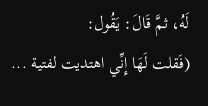لَهُ، ثمَّ قَالَ: يَقُول:
(فَقلت لَهَا إِنِّي اهتديت لفتية ...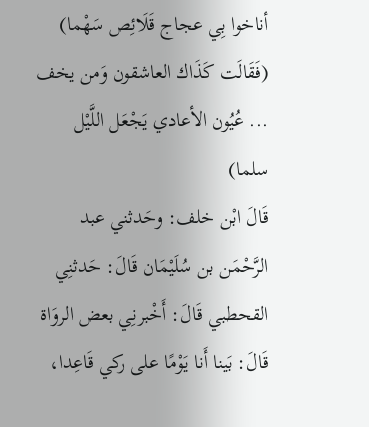أناخوا بِي عجاج قَلَائِص سَهْما)
(فَقَالَت كَذَاك العاشقون وَمن يخف ... عُيُون الأعادي يَجْعَل اللَّيْل سلما)
قَالَ ابْن خلف: وحَدثني عبد الرَّحْمَن بن سُلَيْمَان قَالَ: حَدثنِي القحطبي قَالَ: أَخْبرنِي بعض الروَاة قَالَ: بَينا أَنا يَوْمًا على ركي قَاعِدا،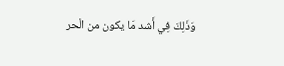وَذَلِكَ فِي أَشد مَا يكون من الْحر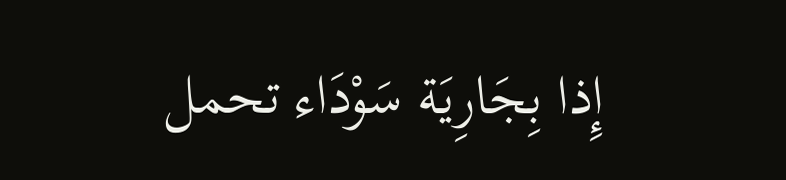إِذا بِجَارِيَة سَوْدَاء تحمل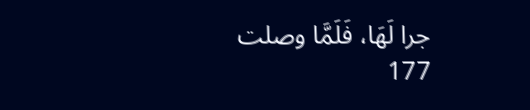جرا لَهَا، فَلَمَّا وصلت
177